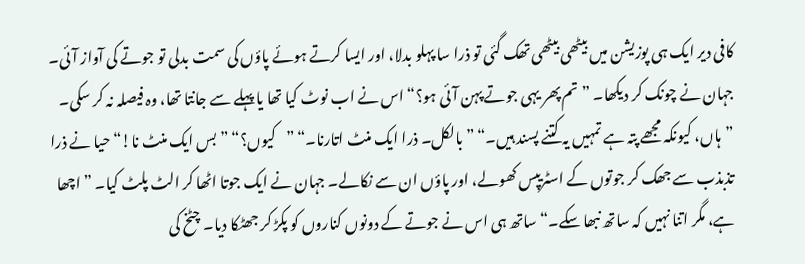کافی دیر ایک ہی پوزیشن میں بیٹھی بیٹھی تھک گئی تو ذرا سا پہلو بدلا، اور ایسا کرتے ہوئے پاؤں کی سمت بدلی تو جوتے کی آواز آئی۔ جہان نے چونک کر دیکھا۔ ”تم پھر یہی جوتے پہن آئی ہو؟“ اس نے اب نوٹ کیا تھا یا پہلے سے جانتا تھا، وہ فیصلہ نہ کر سکی۔ ”ہاں، کیونکہ مجھے پتہ ہے تمہیں یہ کتنے پسند ہیں۔“ ”بالکل۔ ذرا ایک منٹ اتارنا۔“ ”کیوں؟“ ”بس ایک منٹ نا!“ حیا نے ذرا تذبذب سے جھک کر جوتوں کے اسٹریپس کھولے، اور پاؤں ان سے نکالے۔ جہان نے ایک جوتا اٹھا کر الٹ پلٹ کیا۔ ”اچھا ہے، مگر اتنا نہیں کہ ساتھ نبھا سکے۔“ ساتھ ہی اس نے جوتے کے دونوں کناروں کو پکڑ کر جھٹکا دیا۔ چٹخ کی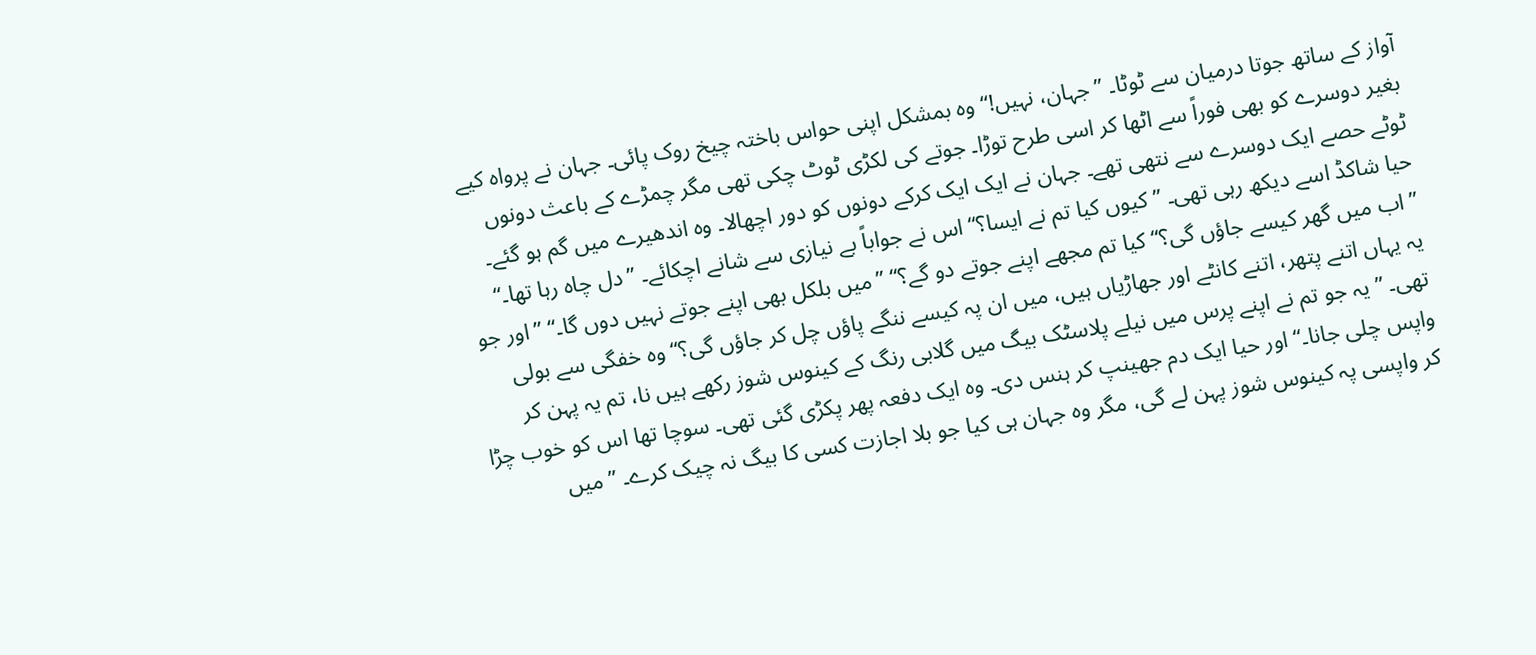آواز کے ساتھ جوتا درمیان سے ٹوٹا۔ ”جہان، نہیں!“ وہ بمشکل اپنی حواس باختہ چیخ روک پائی۔ جہان نے پرواہ کیے بغیر دوسرے کو بھی فوراً سے اٹھا کر اسی طرح توڑا۔ جوتے کی لکڑی ٹوٹ چکی تھی مگر چمڑے کے باعث دونوں ٹوٹے حصے ایک دوسرے سے نتھی تھے۔ جہان نے ایک ایک کرکے دونوں کو دور اچھالا۔ وہ اندھیرے میں گم ہو گئے۔ حیا شاکڈ اسے دیکھ رہی تھی۔ ”کیوں کیا تم نے ایسا؟“ اس نے جواباً بے نیازی سے شانے اچکائے۔ ”دل چاہ رہا تھا۔“ ”اب میں گھر کیسے جاؤں گی؟“ کیا تم مجھے اپنے جوتے دو گے؟“ ”میں بلکل بھی اپنے جوتے نہیں دوں گا۔“ ”اور جو یہ یہاں اتنے پتھر، اتنے کانٹے اور جھاڑیاں ہیں، میں ان پہ کیسے ننگے پاؤں چل کر جاؤں گی؟“ وہ خفگی سے بولی تھی۔ ”یہ جو تم نے اپنے پرس میں نیلے پلاسٹک بیگ میں گلابی رنگ کے کینوس شوز رکھے ہیں نا، تم یہ پہن کر واپس چلی جانا۔“ اور حیا ایک دم جھینپ کر ہنس دی۔ وہ ایک دفعہ پھر پکڑی گئی تھی۔ سوچا تھا اس کو خوب چڑا کر واپسی پہ کینوس شوز پہن لے گی، مگر وہ جہان ہی کیا جو بلا اجازت کسی کا بیگ نہ چیک کرے۔ ”میں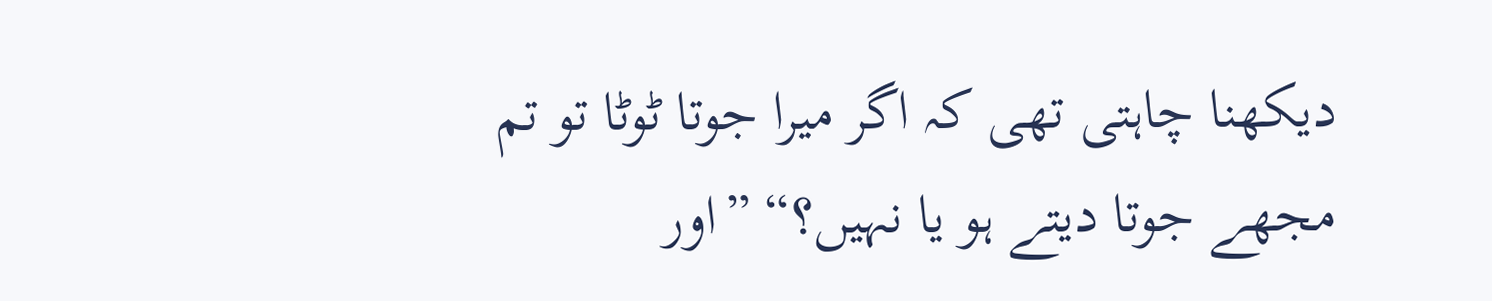دیکھنا چاہتی تھی کہ اگر میرا جوتا ٹوٹا تو تم مجھے جوتا دیتے ہو یا نہیں؟“ ”اور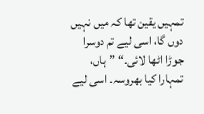تمہیں یقین تھا کہ میں نہیں دوں گا، اسی لیے تم دوسرا جوڑا اٹھا لائی۔“ ”ہاں، تمہارا کیا بھروسہ۔ اسی لیے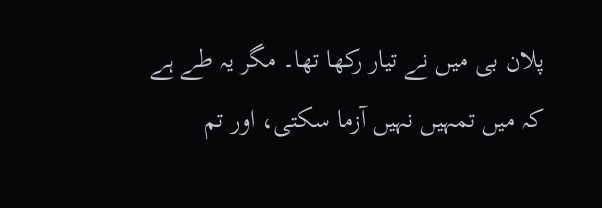پلان بی میں نے تیار رکھا تھا۔ مگر یہ طے ہے کہ میں تمہیں نہیں آزما سکتی، اور تم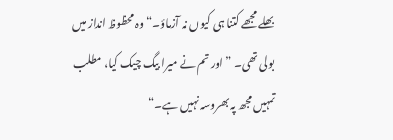بھلے مجھے کتنا ہی کیوں نہ آزماؤ۔“ وہ محظوظ انداز میں بولی تھی۔ ”اور تم نے میرا بیگ چیک کیا، مطلب تمہیں مجھ پہ بھروسہ نہیں ہے۔“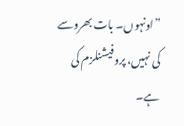”اونہوں۔ بات بھروسے کی نہیں، پروفیشنلزم کی ہے۔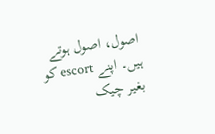اصول، اصول ہوتے ہیں۔ اپنے escort کو بغیر چیک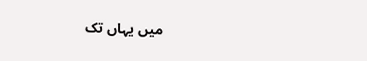میں یہاں تک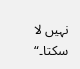نہیں لا سکتا۔“